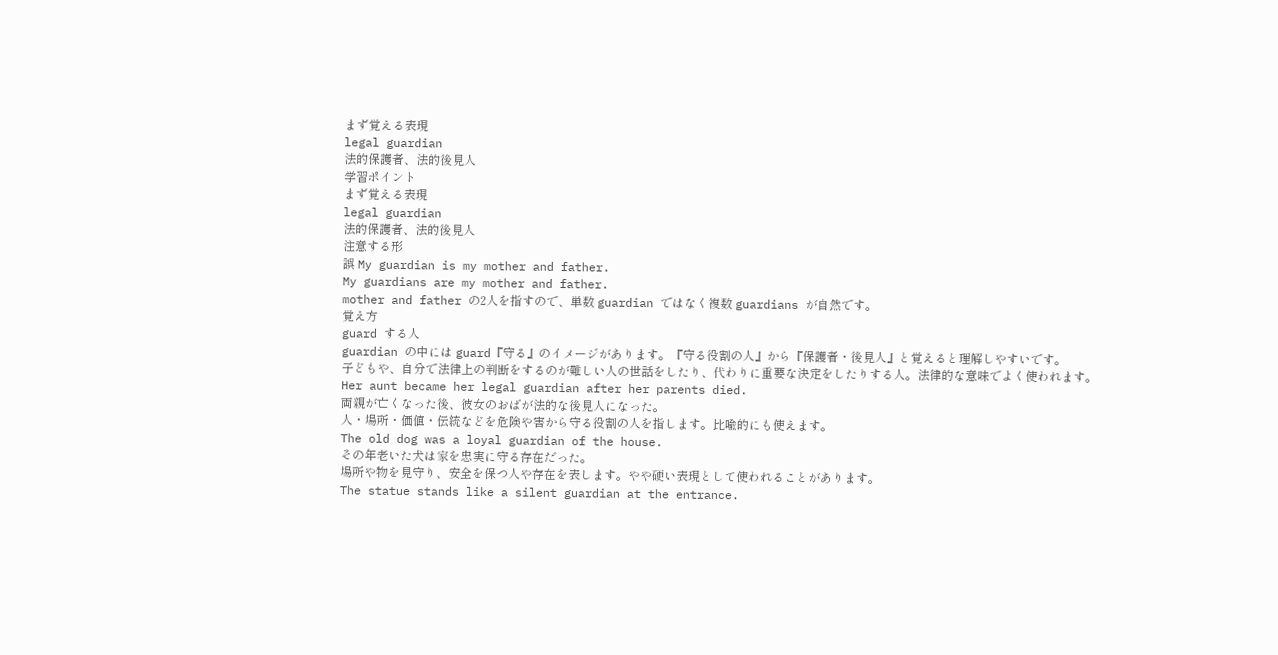まず覚える表現
legal guardian
法的保護者、法的後見人
学習ポイント
まず覚える表現
legal guardian
法的保護者、法的後見人
注意する形
誤 My guardian is my mother and father.
My guardians are my mother and father.
mother and father の2人を指すので、単数 guardian ではなく複数 guardians が自然です。
覚え方
guard する人
guardian の中には guard『守る』のイメージがあります。『守る役割の人』から『保護者・後見人』と覚えると理解しやすいです。
子どもや、自分で法律上の判断をするのが難しい人の世話をしたり、代わりに重要な決定をしたりする人。法律的な意味でよく使われます。
Her aunt became her legal guardian after her parents died.
両親が亡くなった後、彼女のおばが法的な後見人になった。
人・場所・価値・伝統などを危険や害から守る役割の人を指します。比喩的にも使えます。
The old dog was a loyal guardian of the house.
その年老いた犬は家を忠実に守る存在だった。
場所や物を見守り、安全を保つ人や存在を表します。やや硬い表現として使われることがあります。
The statue stands like a silent guardian at the entrance.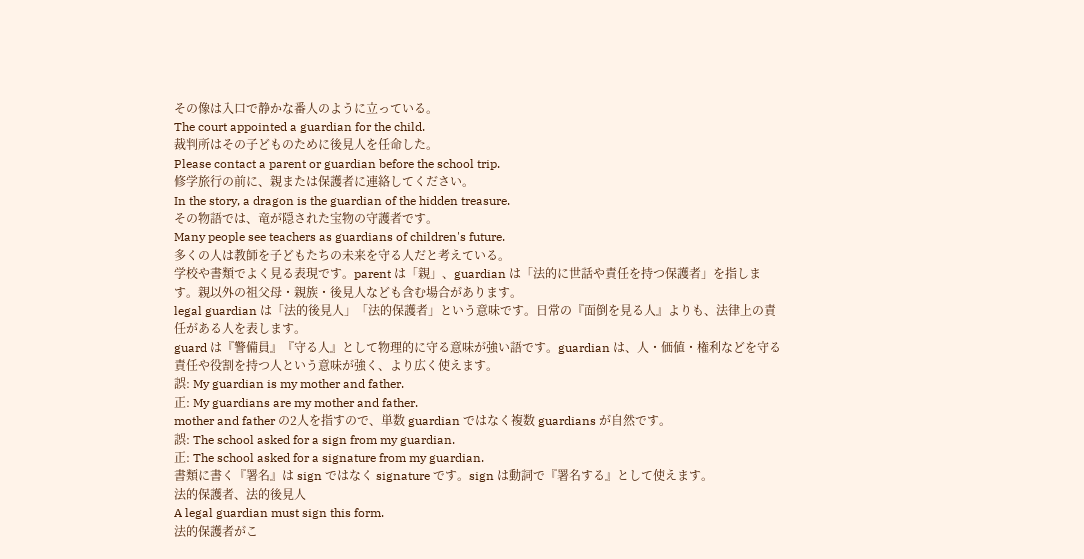その像は入口で静かな番人のように立っている。
The court appointed a guardian for the child.
裁判所はその子どものために後見人を任命した。
Please contact a parent or guardian before the school trip.
修学旅行の前に、親または保護者に連絡してください。
In the story, a dragon is the guardian of the hidden treasure.
その物語では、竜が隠された宝物の守護者です。
Many people see teachers as guardians of children's future.
多くの人は教師を子どもたちの未来を守る人だと考えている。
学校や書類でよく見る表現です。parent は「親」、guardian は「法的に世話や責任を持つ保護者」を指します。親以外の祖父母・親族・後見人なども含む場合があります。
legal guardian は「法的後見人」「法的保護者」という意味です。日常の『面倒を見る人』よりも、法律上の責任がある人を表します。
guard は『警備員』『守る人』として物理的に守る意味が強い語です。guardian は、人・価値・権利などを守る責任や役割を持つ人という意味が強く、より広く使えます。
誤: My guardian is my mother and father.
正: My guardians are my mother and father.
mother and father の2人を指すので、単数 guardian ではなく複数 guardians が自然です。
誤: The school asked for a sign from my guardian.
正: The school asked for a signature from my guardian.
書類に書く『署名』は sign ではなく signature です。sign は動詞で『署名する』として使えます。
法的保護者、法的後見人
A legal guardian must sign this form.
法的保護者がこ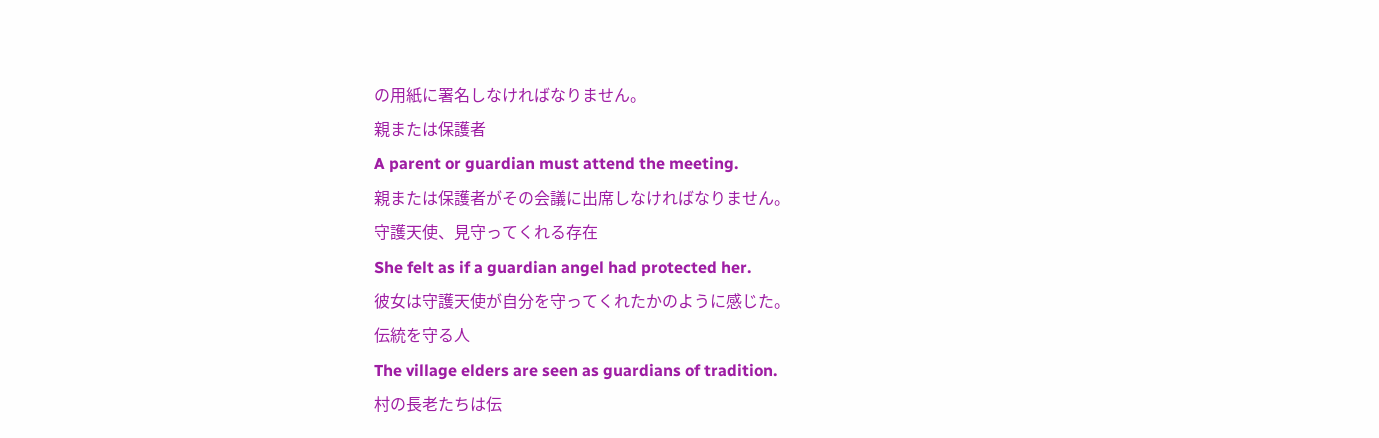の用紙に署名しなければなりません。
親または保護者
A parent or guardian must attend the meeting.
親または保護者がその会議に出席しなければなりません。
守護天使、見守ってくれる存在
She felt as if a guardian angel had protected her.
彼女は守護天使が自分を守ってくれたかのように感じた。
伝統を守る人
The village elders are seen as guardians of tradition.
村の長老たちは伝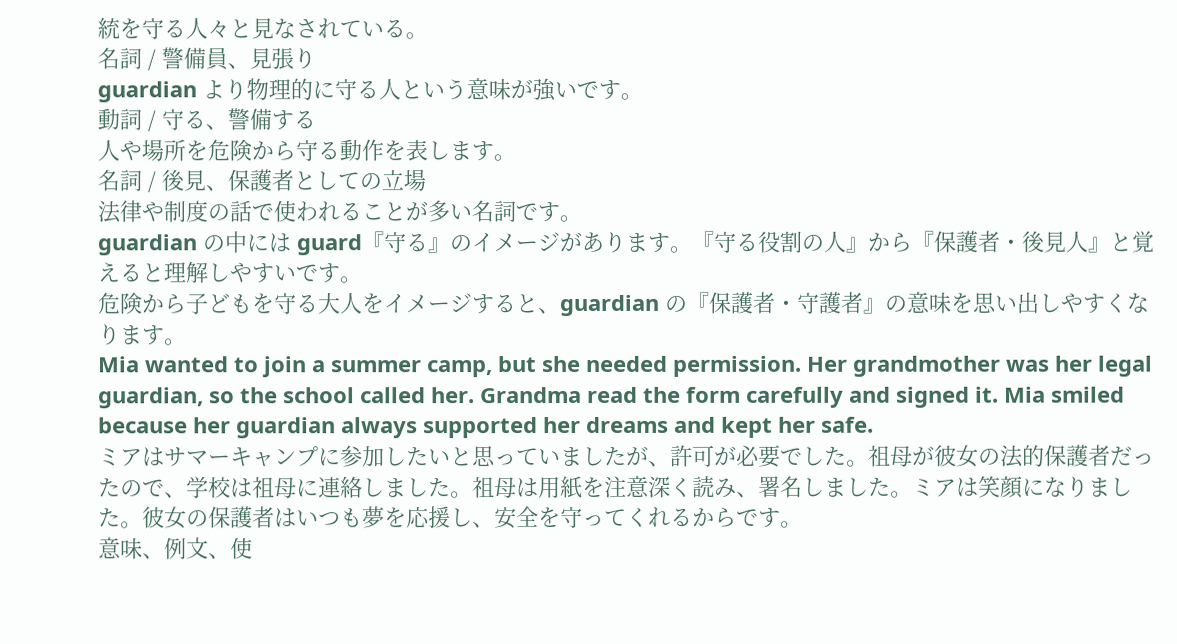統を守る人々と見なされている。
名詞 / 警備員、見張り
guardian より物理的に守る人という意味が強いです。
動詞 / 守る、警備する
人や場所を危険から守る動作を表します。
名詞 / 後見、保護者としての立場
法律や制度の話で使われることが多い名詞です。
guardian の中には guard『守る』のイメージがあります。『守る役割の人』から『保護者・後見人』と覚えると理解しやすいです。
危険から子どもを守る大人をイメージすると、guardian の『保護者・守護者』の意味を思い出しやすくなります。
Mia wanted to join a summer camp, but she needed permission. Her grandmother was her legal guardian, so the school called her. Grandma read the form carefully and signed it. Mia smiled because her guardian always supported her dreams and kept her safe.
ミアはサマーキャンプに参加したいと思っていましたが、許可が必要でした。祖母が彼女の法的保護者だったので、学校は祖母に連絡しました。祖母は用紙を注意深く読み、署名しました。ミアは笑顔になりました。彼女の保護者はいつも夢を応援し、安全を守ってくれるからです。
意味、例文、使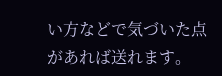い方などで気づいた点があれば送れます。